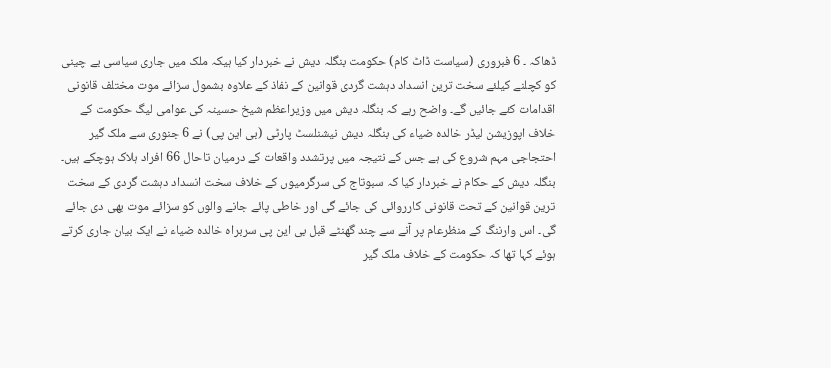ڈھاکہ ۔ 6 فبروری (سیاست ڈاٹ کام) حکومت بنگلہ دیش نے خبردار کیا ہیکہ ملک میں جاری سیاسی بے چینی کو کچلنے کیلئے سخت ترین انسداد دہشت گردی قوانین کے نفاذ کے علاوہ بشمول سزائے موت مختلف قانونی اقدامات کئے جائیں گے۔ واضح رہے کہ بنگلہ دیش میں وزیراعظم شیخ حسینہ کی عوامی لیگ حکومت کے خلاف اپوزیشن لیڈر خالدہ ضیاء کی بنگلہ دیش نیشنلسٹ پارٹی (بی این پی) نے 6 جنوری سے ملک گیر احتجاجی مہم شروع کی ہے جس کے نتیجہ میں پرتشدد واقعات کے درمیان تاحال 66 افراد ہلاک ہوچکے ہیں۔ بنگلہ دیش کے حکام نے خبردار کیا کہ سبوتاج کی سرگرمیوں کے خلاف سخت انسداد دہشت گردی کے سخت ترین قوانین کے تحت قانونی کارروائی کی جائے گی اور خاطی پائے جانے والوں کو سزائے موت بھی دی جائے گی۔ اس وارننگ کے منظرعام پر آنے سے چند گھنٹے قبل بی این پی سربراہ خالدہ ضیاء نے ایک بیان جاری کرتے ہوئے کہا تھا کہ حکومت کے خلاف ملک گیر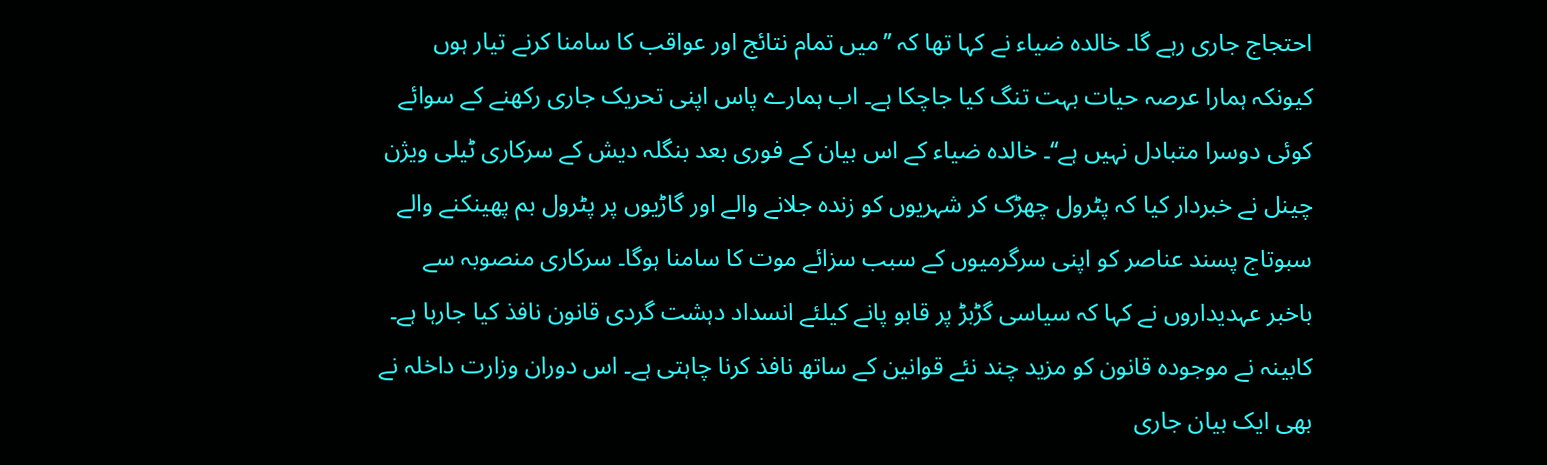احتجاج جاری رہے گا۔ خالدہ ضیاء نے کہا تھا کہ ’’میں تمام نتائج اور عواقب کا سامنا کرنے تیار ہوں کیونکہ ہمارا عرصہ حیات بہت تنگ کیا جاچکا ہے۔ اب ہمارے پاس اپنی تحریک جاری رکھنے کے سوائے کوئی دوسرا متبادل نہیں ہے‘‘۔ خالدہ ضیاء کے اس بیان کے فوری بعد بنگلہ دیش کے سرکاری ٹیلی ویژن چینل نے خبردار کیا کہ پٹرول چھڑک کر شہریوں کو زندہ جلانے والے اور گاڑیوں پر پٹرول بم پھینکنے والے سبوتاج پسند عناصر کو اپنی سرگرمیوں کے سبب سزائے موت کا سامنا ہوگا۔ سرکاری منصوبہ سے باخبر عہدیداروں نے کہا کہ سیاسی گڑبڑ پر قابو پانے کیلئے انسداد دہشت گردی قانون نافذ کیا جارہا ہے۔ کابینہ نے موجودہ قانون کو مزید چند نئے قوانین کے ساتھ نافذ کرنا چاہتی ہے۔ اس دوران وزارت داخلہ نے بھی ایک بیان جاری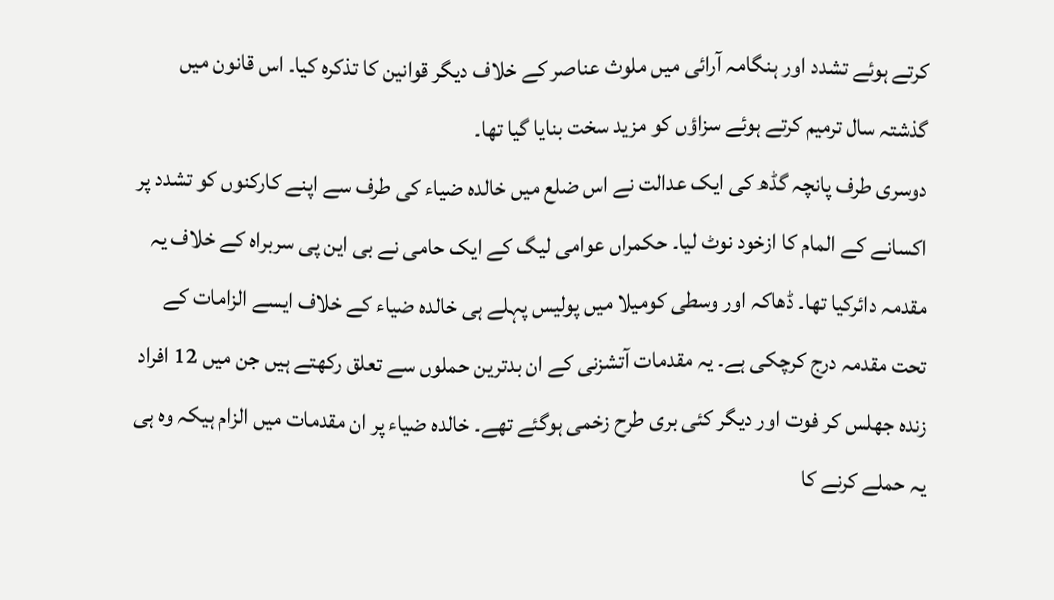کرتے ہوئے تشدد اور ہنگامہ آرائی میں ملوث عناصر کے خلاف دیگر قوانین کا تذکرہ کیا۔ اس قانون میں گذشتہ سال ترمیم کرتے ہوئے سزاؤں کو مزید سخت بنایا گیا تھا۔
دوسری طرف پانچہ گڈھ کی ایک عدالت نے اس ضلع میں خالدہ ضیاء کی طرف سے اپنے کارکنوں کو تشدد پر اکسانے کے المام کا ازخود نوٹ لیا۔ حکمراں عوامی لیگ کے ایک حامی نے بی این پی سربراہ کے خلاف یہ مقدمہ دائرکیا تھا۔ ڈھاکہ اور وسطی کومیلا میں پولیس پہلے ہی خالدہ ضیاء کے خلاف ایسے الزامات کے تحت مقدمہ درج کرچکی ہے۔ یہ مقدمات آتشزنی کے ان بدترین حملوں سے تعلق رکھتے ہیں جن میں 12 افراد زندہ جھلس کر فوت اور دیگر کئی بری طرح زخمی ہوگئے تھے۔ خالدہ ضیاء پر ان مقدمات میں الزام ہیکہ وہ ہی یہ حملے کرنے کا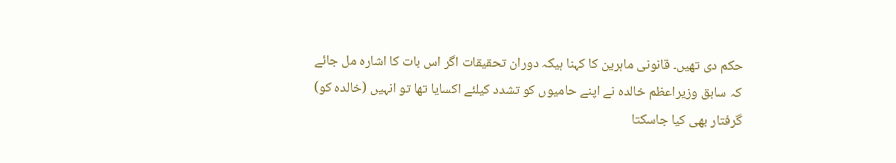حکم دی تھیں۔ قانونی ماہرین کا کہنا ہیکہ دوران تحقیقات اگر اس بات کا اشارہ مل جائے کہ سابق وزیراعظم خالدہ نے اپنے حامیوں کو تشدد کیلئے اکسایا تھا تو انہیں (خالدہ کو) گرفتار بھی کیا جاسکتا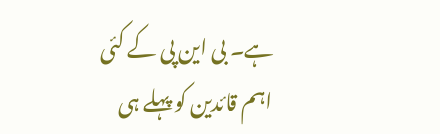ہے۔ بی این پی کے کئی اہم قائدین کو پہلے ہی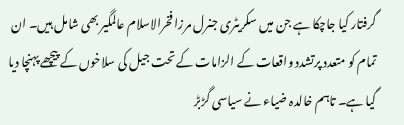گرفتار کیا جاچکا ہے جن میں سکریٹری جنرل مرزا فخرالاسلام عالمگیر بھی شامل ہیں۔ ان تمام کو متعدد پرتشدد واقعات کے الزامات کے تحت جیل کی سلاخوں کے پیچھے پہنچا دیا گیا ہے۔ تاہم خالدہ ضیاء نے سیاسی گڑبڑ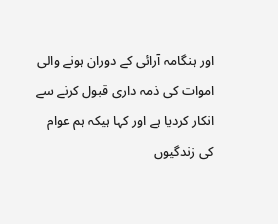اور ہنگامہ آرائی کے دوران ہونے والی اموات کی ذمہ داری قبول کرنے سے انکار کردیا ہے اور کہا ہیکہ ہم عوام کی زندگیوں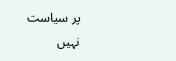پر سیاست نہیں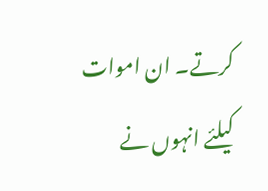کرتے۔ ان اموات کیلئے انہوں نے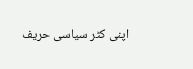اپنی کٹر سیاسی حریف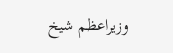وزیراعظم شیخ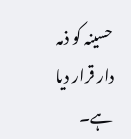حسینہ کو ذمہ دار قرار دیا ہے۔